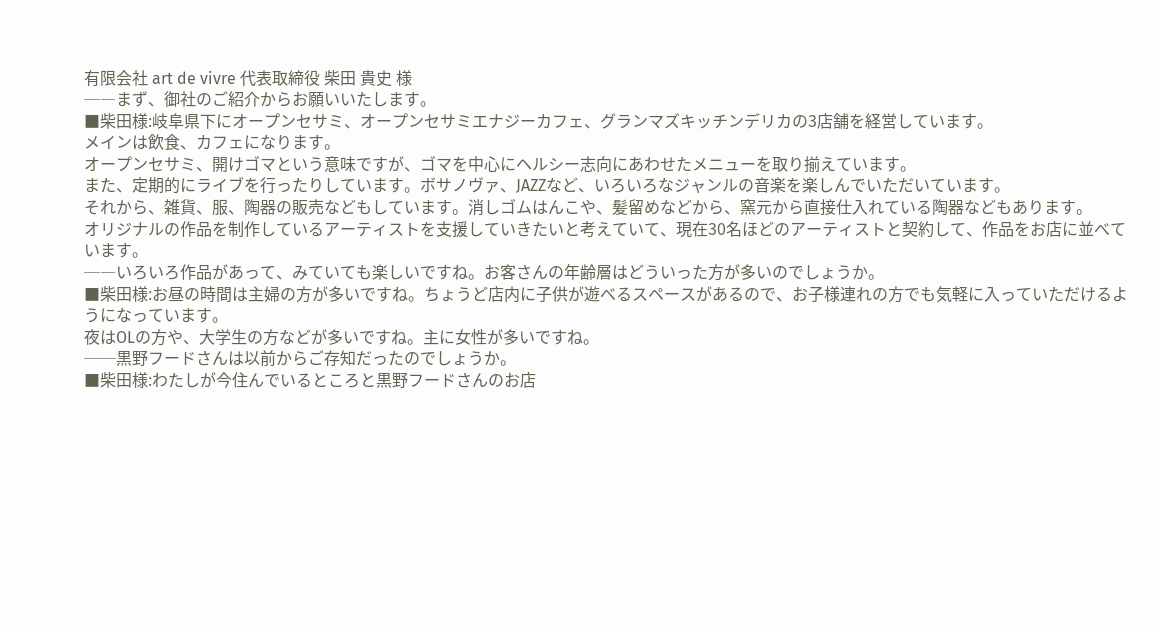有限会社 art de vivre 代表取締役 柴田 貴史 様
─―まず、御社のご紹介からお願いいたします。
■柴田様:岐阜県下にオープンセサミ、オープンセサミエナジーカフェ、グランマズキッチンデリカの3店舗を経営しています。
メインは飲食、カフェになります。
オープンセサミ、開けゴマという意味ですが、ゴマを中心にヘルシー志向にあわせたメニューを取り揃えています。
また、定期的にライブを行ったりしています。ボサノヴァ、JAZZなど、いろいろなジャンルの音楽を楽しんでいただいています。
それから、雑貨、服、陶器の販売などもしています。消しゴムはんこや、髪留めなどから、窯元から直接仕入れている陶器などもあります。
オリジナルの作品を制作しているアーティストを支援していきたいと考えていて、現在30名ほどのアーティストと契約して、作品をお店に並べています。
─―いろいろ作品があって、みていても楽しいですね。お客さんの年齢層はどういった方が多いのでしょうか。
■柴田様:お昼の時間は主婦の方が多いですね。ちょうど店内に子供が遊べるスペースがあるので、お子様連れの方でも気軽に入っていただけるようになっています。
夜はOLの方や、大学生の方などが多いですね。主に女性が多いですね。
──黒野フードさんは以前からご存知だったのでしょうか。
■柴田様:わたしが今住んでいるところと黒野フードさんのお店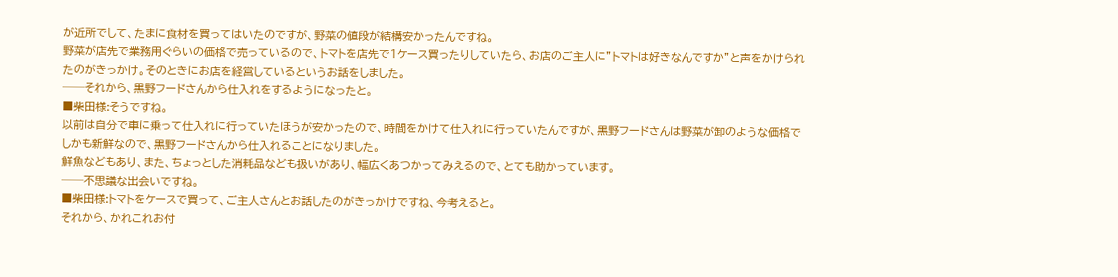が近所でして、たまに食材を買ってはいたのですが、野菜の値段が結構安かったんですね。
野菜が店先で業務用ぐらいの価格で売っているので、トマトを店先で1ケース買ったりしていたら、お店のご主人に”トマトは好きなんですか”と声をかけられたのがきっかけ。そのときにお店を経営しているというお話をしました。
──それから、黒野フードさんから仕入れをするようになったと。
■柴田様:そうですね。
以前は自分で車に乗って仕入れに行っていたほうが安かったので、時間をかけて仕入れに行っていたんですが、黒野フードさんは野菜が卸のような価格でしかも新鮮なので、黒野フードさんから仕入れることになりました。
鮮魚などもあり、また、ちょっとした消耗品なども扱いがあり、幅広くあつかってみえるので、とても助かっています。
──不思議な出会いですね。
■柴田様:トマトをケースで買って、ご主人さんとお話したのがきっかけですね、今考えると。
それから、かれこれお付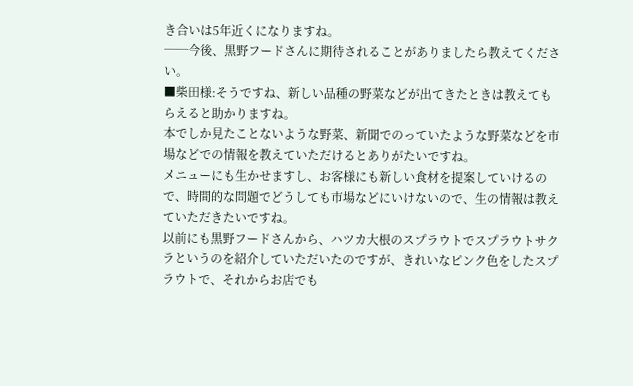き合いは5年近くになりますね。
──今後、黒野フードさんに期待されることがありましたら教えてください。
■柴田様:そうですね、新しい品種の野菜などが出てきたときは教えてもらえると助かりますね。
本でしか見たことないような野菜、新聞でのっていたような野菜などを市場などでの情報を教えていただけるとありがたいですね。
メニューにも生かせますし、お客様にも新しい食材を提案していけるので、時間的な問題でどうしても市場などにいけないので、生の情報は教えていただきたいですね。
以前にも黒野フードさんから、ハツカ大根のスプラウトでスプラウトサクラというのを紹介していただいたのですが、きれいなピンク色をしたスプラウトで、それからお店でも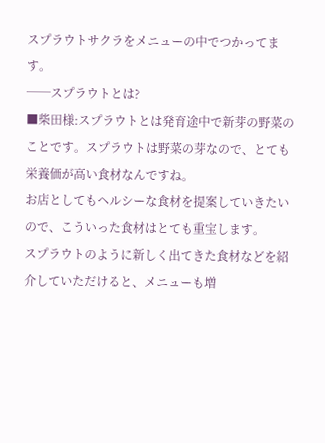スプラウトサクラをメニューの中でつかってます。
──スプラウトとは?
■柴田様:スプラウトとは発育途中で新芽の野菜のことです。スプラウトは野菜の芽なので、とても栄養価が高い食材なんですね。
お店としてもヘルシーな食材を提案していきたいので、こういった食材はとても重宝します。
スプラウトのように新しく出てきた食材などを紹介していただけると、メニューも増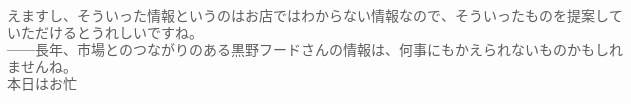えますし、そういった情報というのはお店ではわからない情報なので、そういったものを提案していただけるとうれしいですね。
──長年、市場とのつながりのある黒野フードさんの情報は、何事にもかえられないものかもしれませんね。
本日はお忙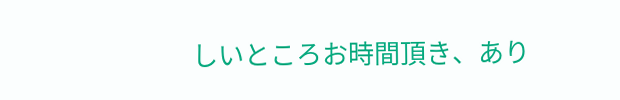しいところお時間頂き、あり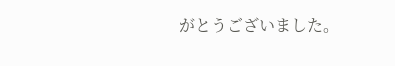がとうございました。